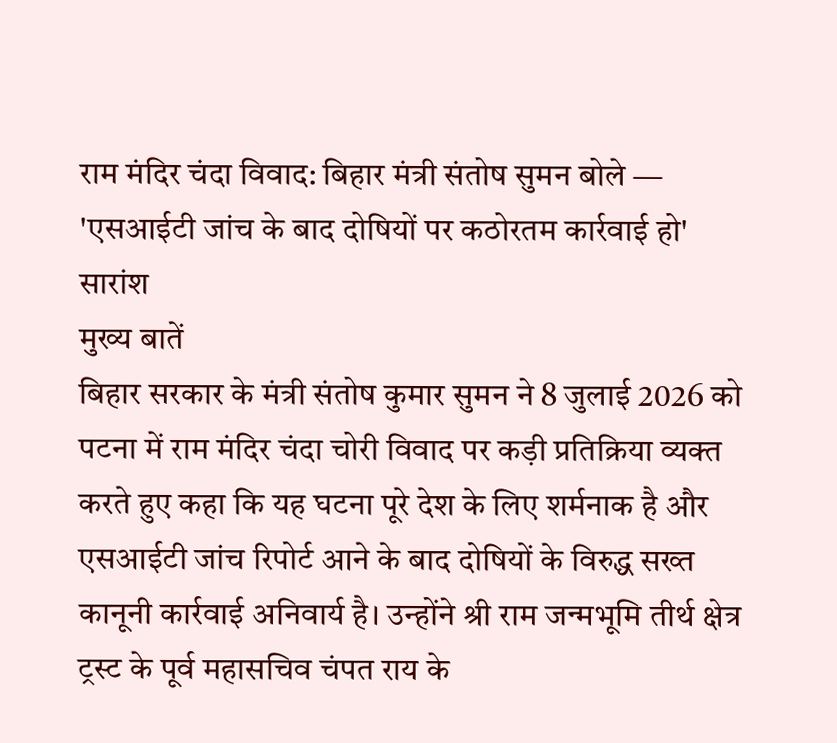राम मंदिर चंदा विवाद: बिहार मंत्री संतोष सुमन बोले — 'एसआईटी जांच के बाद दोषियों पर कठोरतम कार्रवाई हो'
सारांश
मुख्य बातें
बिहार सरकार के मंत्री संतोष कुमार सुमन ने 8 जुलाई 2026 को पटना में राम मंदिर चंदा चोरी विवाद पर कड़ी प्रतिक्रिया व्यक्त करते हुए कहा कि यह घटना पूरे देश के लिए शर्मनाक है और एसआईटी जांच रिपोर्ट आने के बाद दोषियों के विरुद्ध सख्त कानूनी कार्रवाई अनिवार्य है। उन्होंने श्री राम जन्मभूमि तीर्थ क्षेत्र ट्रस्ट के पूर्व महासचिव चंपत राय के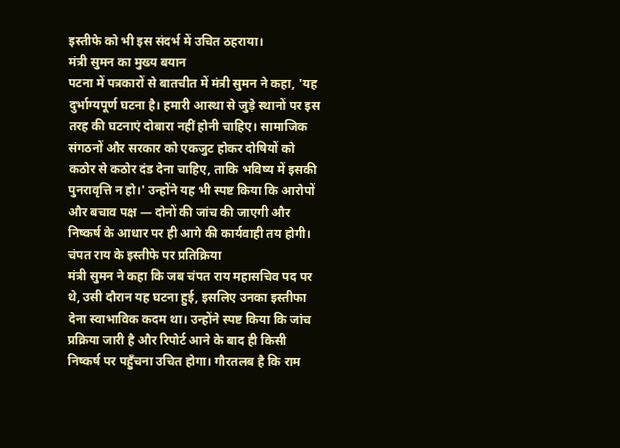इस्तीफे को भी इस संदर्भ में उचित ठहराया।
मंत्री सुमन का मुख्य बयान
पटना में पत्रकारों से बातचीत में मंत्री सुमन ने कहा, 'यह दुर्भाग्यपूर्ण घटना है। हमारी आस्था से जुड़े स्थानों पर इस तरह की घटनाएं दोबारा नहीं होनी चाहिए। सामाजिक संगठनों और सरकार को एकजुट होकर दोषियों को कठोर से कठोर दंड देना चाहिए, ताकि भविष्य में इसकी पुनरावृत्ति न हो।' उन्होंने यह भी स्पष्ट किया कि आरोपों और बचाव पक्ष — दोनों की जांच की जाएगी और निष्कर्ष के आधार पर ही आगे की कार्यवाही तय होगी।
चंपत राय के इस्तीफे पर प्रतिक्रिया
मंत्री सुमन ने कहा कि जब चंपत राय महासचिव पद पर थे, उसी दौरान यह घटना हुई, इसलिए उनका इस्तीफा देना स्वाभाविक कदम था। उन्होंने स्पष्ट किया कि जांच प्रक्रिया जारी है और रिपोर्ट आने के बाद ही किसी निष्कर्ष पर पहुँचना उचित होगा। गौरतलब है कि राम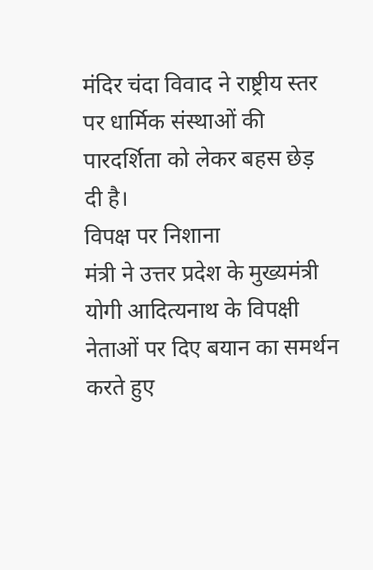मंदिर चंदा विवाद ने राष्ट्रीय स्तर पर धार्मिक संस्थाओं की पारदर्शिता को लेकर बहस छेड़ दी है।
विपक्ष पर निशाना
मंत्री ने उत्तर प्रदेश के मुख्यमंत्री योगी आदित्यनाथ के विपक्षी नेताओं पर दिए बयान का समर्थन करते हुए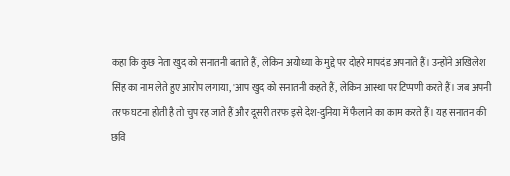कहा कि कुछ नेता खुद को सनातनी बताते हैं, लेकिन अयोध्या के मुद्दे पर दोहरे मापदंड अपनाते हैं। उन्होंने अखिलेश सिंह का नाम लेते हुए आरोप लगाया, 'आप खुद को सनातनी कहते हैं, लेकिन आस्था पर टिप्पणी करते हैं। जब अपनी तरफ घटना होती है तो चुप रह जाते हैं और दूसरी तरफ इसे देश-दुनिया में फैलाने का काम करते हैं। यह सनातन की छवि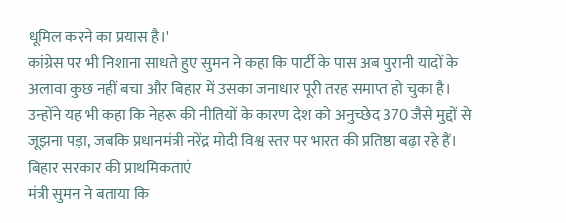धूमिल करने का प्रयास है।'
कांग्रेस पर भी निशाना साधते हुए सुमन ने कहा कि पार्टी के पास अब पुरानी यादों के अलावा कुछ नहीं बचा और बिहार में उसका जनाधार पूरी तरह समाप्त हो चुका है। उन्होंने यह भी कहा कि नेहरू की नीतियों के कारण देश को अनुच्छेद 370 जैसे मुद्दों से जूझना पड़ा, जबकि प्रधानमंत्री नरेंद्र मोदी विश्व स्तर पर भारत की प्रतिष्ठा बढ़ा रहे हैं।
बिहार सरकार की प्राथमिकताएं
मंत्री सुमन ने बताया कि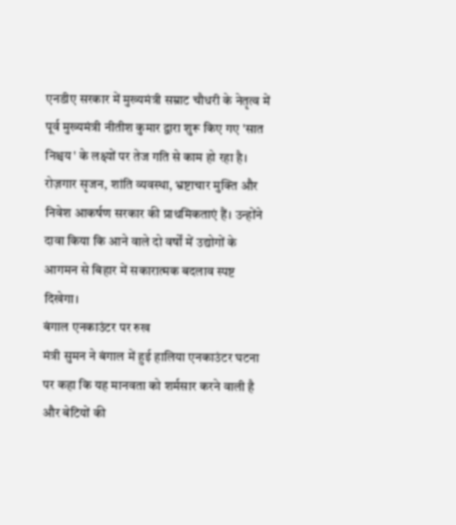एनडीए सरकार में मुख्यमंत्री सम्राट चौधरी के नेतृत्व में पूर्व मुख्यमंत्री नीतीश कुमार द्वारा शुरू किए गए 'सात निश्चय' के लक्ष्यों पर तेज गति से काम हो रहा है। रोज़गार सृजन, शांति व्यवस्था, भ्रष्टाचार मुक्ति और निवेश आकर्षण सरकार की प्राथमिकताएं हैं। उन्होंने दावा किया कि आने वाले दो वर्षों में उद्योगों के आगमन से बिहार में सकारात्मक बदलाव स्पष्ट दिखेगा।
बंगाल एनकाउंटर पर रुख
मंत्री सुमन ने बंगाल में हुई हालिया एनकाउंटर घटना पर कहा कि यह मानवता को शर्मसार करने वाली है और बेटियों की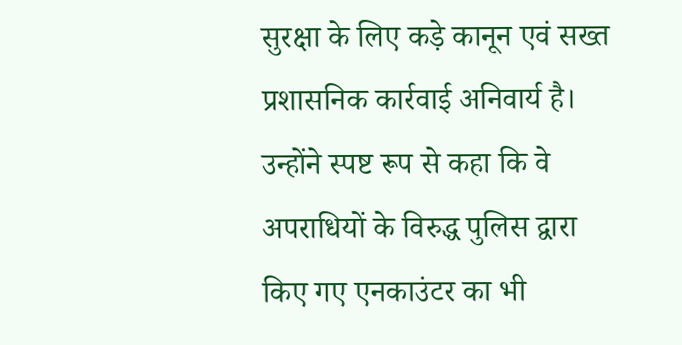सुरक्षा के लिए कड़े कानून एवं सख्त प्रशासनिक कार्रवाई अनिवार्य है। उन्होंने स्पष्ट रूप से कहा कि वे अपराधियों के विरुद्ध पुलिस द्वारा किए गए एनकाउंटर का भी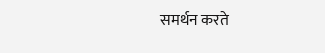समर्थन करते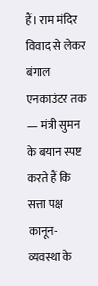हैं। राम मंदिर विवाद से लेकर बंगाल एनकाउंटर तक — मंत्री सुमन के बयान स्पष्ट करते हैं कि सत्ता पक्ष कानून-व्यवस्था के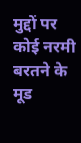मुद्दों पर कोई नरमी बरतने के मूड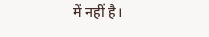में नहीं है।